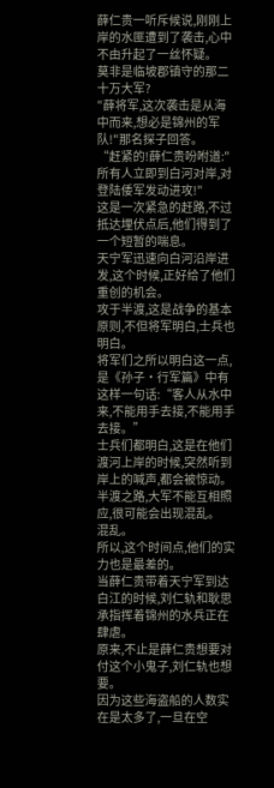薛仁贵一听斥候说,刚刚上岸的水匪遭到了袭击,心中不由升起了一丝怀疑。
莫非是临坡郡镇守的那二十万大军?
"薛将军,这次袭击是从海中而来,想必是锦州的军队!"那名探子回答。
“赶紧的!薛仁贵吩咐道:"所有人立即到白河对岸,对登陆倭军发动进攻!"
这是一次紧急的赶路,不过抵达埋伏点后,他们得到了一个短暂的喘息。
天宁军迅速向白河沿岸进发,这个时候,正好给了他们重创的机会。
攻于半渡,这是战争的基本原则,不但将军明白,士兵也明白。
将军们之所以明白这一点,是《孙子•行军篇》中有这样一句话:“客人从水中来,不能用手去接,不能用手去接。”
士兵们都明白,这是在他们渡河上岸的时候,突然听到岸上的喊声,都会被惊动。
半渡之路,大军不能互相照应,很可能会出现混乱。
混乱。
所以,这个时间点,他们的实力也是最差的。
当薛仁贵带着天宁军到达白江的时候,刘仁轨和耿思承指挥着锦州的水兵正在肆虐。
原来,不止是薛仁贵想要对付这个小鬼子,刘仁轨也想要。
因为这些海盗船的人数实在是太多了,一旦在空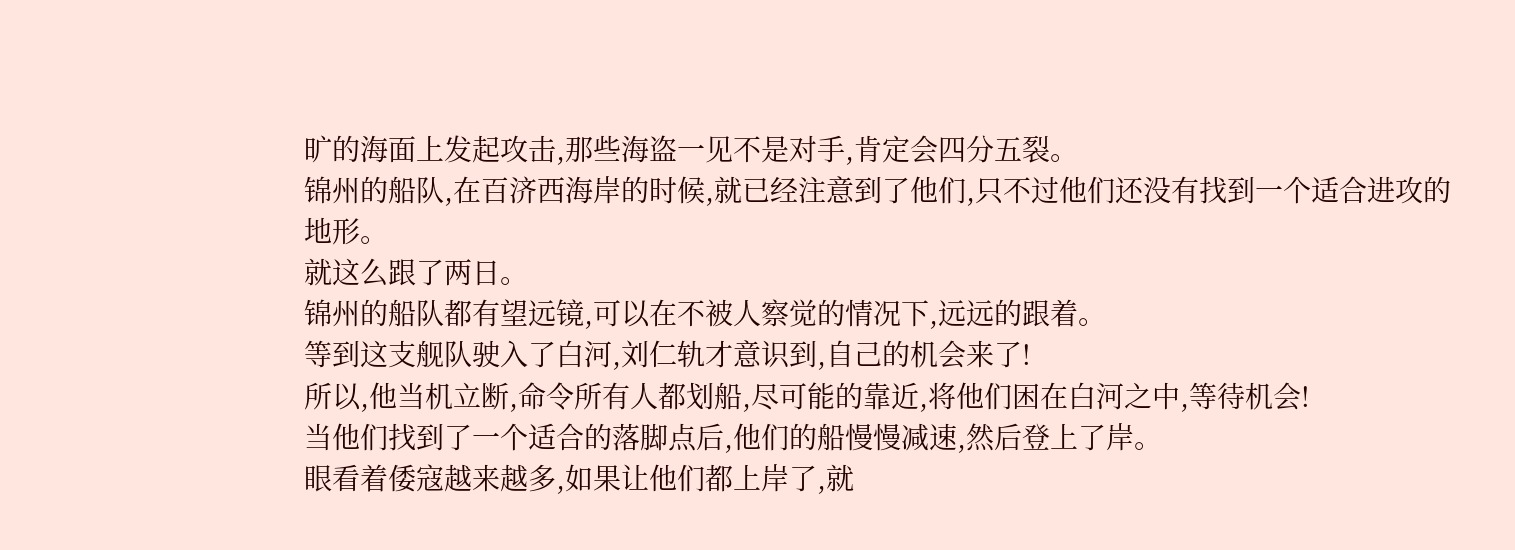旷的海面上发起攻击,那些海盗一见不是对手,肯定会四分五裂。
锦州的船队,在百济西海岸的时候,就已经注意到了他们,只不过他们还没有找到一个适合进攻的地形。
就这么跟了两日。
锦州的船队都有望远镜,可以在不被人察觉的情况下,远远的跟着。
等到这支舰队驶入了白河,刘仁轨才意识到,自己的机会来了!
所以,他当机立断,命令所有人都划船,尽可能的靠近,将他们困在白河之中,等待机会!
当他们找到了一个适合的落脚点后,他们的船慢慢减速,然后登上了岸。
眼看着倭寇越来越多,如果让他们都上岸了,就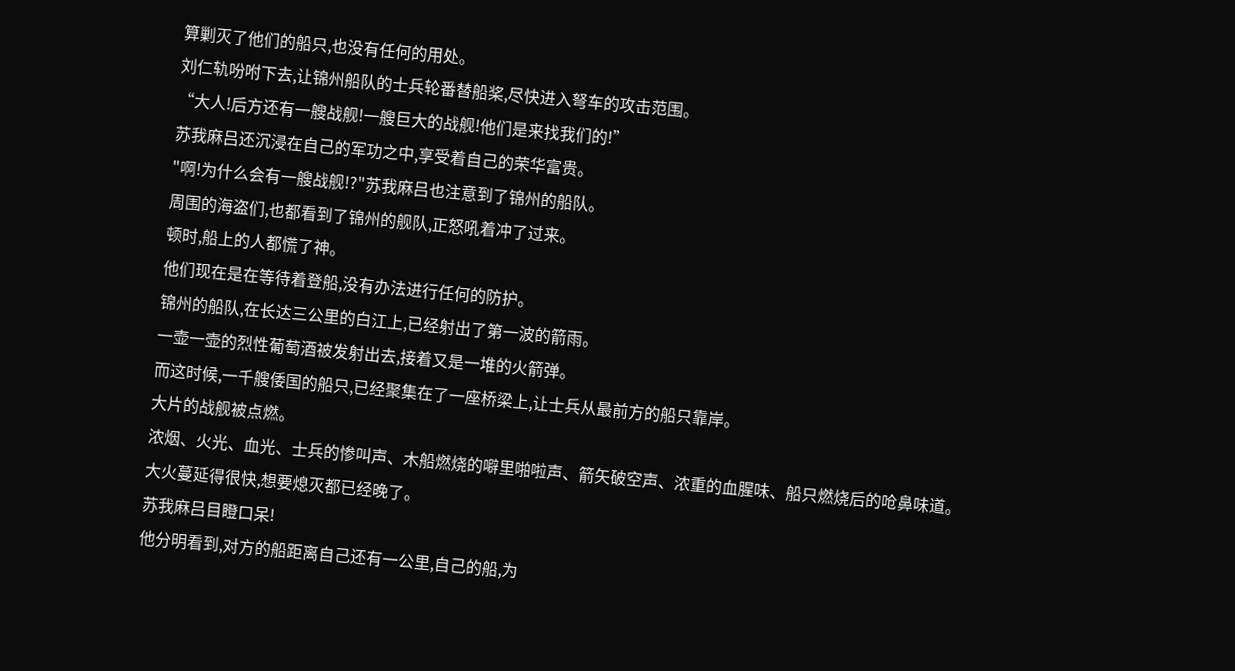算剿灭了他们的船只,也没有任何的用处。
刘仁轨吩咐下去,让锦州船队的士兵轮番替船桨,尽快进入弩车的攻击范围。
“大人!后方还有一艘战舰!一艘巨大的战舰!他们是来找我们的!”
苏我麻吕还沉浸在自己的军功之中,享受着自己的荣华富贵。
"啊!为什么会有一艘战舰!?"苏我麻吕也注意到了锦州的船队。
周围的海盗们,也都看到了锦州的舰队,正怒吼着冲了过来。
顿时,船上的人都慌了神。
他们现在是在等待着登船,没有办法进行任何的防护。
锦州的船队,在长达三公里的白江上,已经射出了第一波的箭雨。
一壶一壶的烈性葡萄酒被发射出去,接着又是一堆的火箭弹。
而这时候,一千艘倭国的船只,已经聚集在了一座桥梁上,让士兵从最前方的船只靠岸。
大片的战舰被点燃。
浓烟、火光、血光、士兵的惨叫声、木船燃烧的噼里啪啦声、箭矢破空声、浓重的血腥味、船只燃烧后的呛鼻味道。
大火蔓延得很快,想要熄灭都已经晚了。
苏我麻吕目瞪口呆!
他分明看到,对方的船距离自己还有一公里,自己的船,为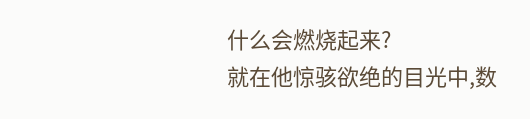什么会燃烧起来?
就在他惊骇欲绝的目光中,数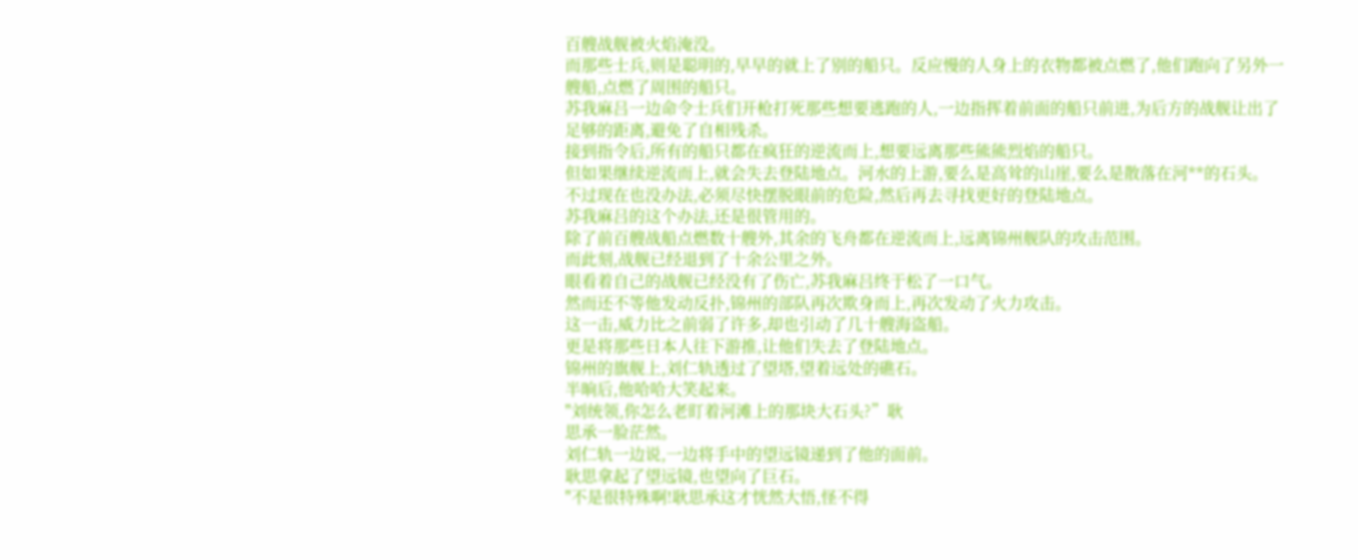百艘战舰被火焰淹没。
而那些士兵,则是聪明的,早早的就上了别的船只。反应慢的人身上的衣物都被点燃了,他们跑向了另外一艘船,点燃了周围的船只。
苏我麻吕一边命令士兵们开枪打死那些想要逃跑的人,一边指挥着前面的船只前进,为后方的战舰让出了足够的距离,避免了自相残杀。
接到指令后,所有的船只都在疯狂的逆流而上,想要远离那些熊熊烈焰的船只。
但如果继续逆流而上,就会失去登陆地点。河水的上游,要么是高耸的山崖,要么是散落在河**的石头。
不过现在也没办法,必须尽快摆脱眼前的危险,然后再去寻找更好的登陆地点。
苏我麻吕的这个办法,还是很管用的。
除了前百艘战船点燃数十艘外,其余的飞舟都在逆流而上,远离锦州舰队的攻击范围。
而此刻,战舰已经退到了十余公里之外。
眼看着自己的战舰已经没有了伤亡,苏我麻吕终于松了一口气。
然而还不等他发动反扑,锦州的部队再次欺身而上,再次发动了火力攻击。
这一击,威力比之前弱了许多,却也引动了几十艘海盗船。
更是将那些日本人往下游推,让他们失去了登陆地点。
锦州的旗舰上,刘仁轨透过了望塔,望着远处的礁石。
半晌后,他哈哈大笑起来。
"刘统领,你怎么老盯着河滩上的那块大石头?”耿
思承一脸茫然。
刘仁轨一边说,一边将手中的望远镜递到了他的面前。
耿思拿起了望远镜,也望向了巨石。
"不是很特殊啊!耿思承这才恍然大悟,怪不得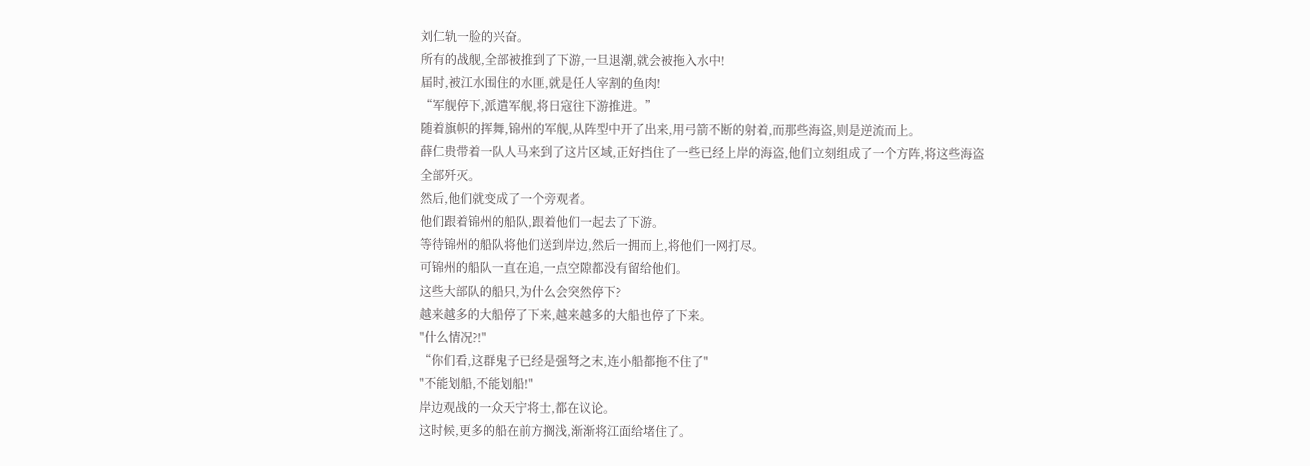刘仁轨一脸的兴奋。
所有的战舰,全部被推到了下游,一旦退潮,就会被拖入水中!
届时,被江水围住的水匪,就是任人宰割的鱼肉!
“军舰停下,派遣军舰,将日寇往下游推进。”
随着旗帜的挥舞,锦州的军舰,从阵型中开了出来,用弓箭不断的射着,而那些海盗,则是逆流而上。
薛仁贵带着一队人马来到了这片区域,正好挡住了一些已经上岸的海盗,他们立刻组成了一个方阵,将这些海盗全部歼灭。
然后,他们就变成了一个旁观者。
他们跟着锦州的船队,跟着他们一起去了下游。
等待锦州的船队将他们送到岸边,然后一拥而上,将他们一网打尽。
可锦州的船队一直在追,一点空隙都没有留给他们。
这些大部队的船只,为什么会突然停下?
越来越多的大船停了下来,越来越多的大船也停了下来。
"什么情况?!"
“你们看,这群鬼子已经是强弩之末,连小船都拖不住了"
"不能划船,不能划船!"
岸边观战的一众天宁将士,都在议论。
这时候,更多的船在前方搁浅,渐渐将江面给堵住了。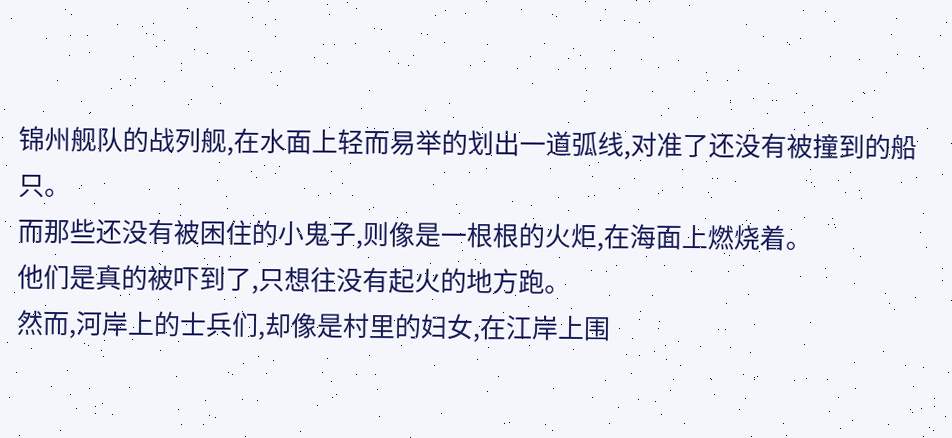锦州舰队的战列舰,在水面上轻而易举的划出一道弧线,对准了还没有被撞到的船只。
而那些还没有被困住的小鬼子,则像是一根根的火炬,在海面上燃烧着。
他们是真的被吓到了,只想往没有起火的地方跑。
然而,河岸上的士兵们,却像是村里的妇女,在江岸上围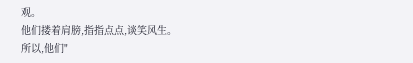观。
他们搂着肩膀,指指点点,谈笑风生。
所以,他们"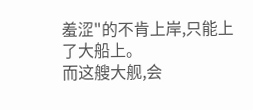羞涩"的不肯上岸,只能上了大船上。
而这艘大舰,会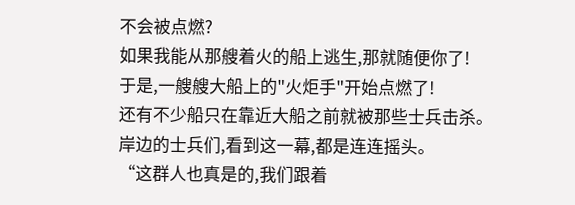不会被点燃?
如果我能从那艘着火的船上逃生,那就随便你了!
于是,一艘艘大船上的"火炬手"开始点燃了!
还有不少船只在靠近大船之前就被那些士兵击杀。
岸边的士兵们,看到这一幕,都是连连摇头。
“这群人也真是的,我们跟着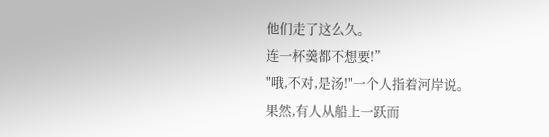他们走了这么久。
连一杯羹都不想要!”
"哦,不对,是汤!"一个人指着河岸说。
果然,有人从船上一跃而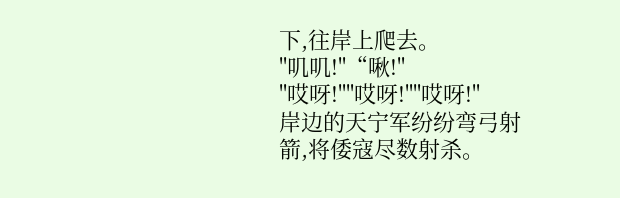下,往岸上爬去。
"叽叽!"“啾!"
"哎呀!""哎呀!""哎呀!"
岸边的天宁军纷纷弯弓射箭,将倭寇尽数射杀。